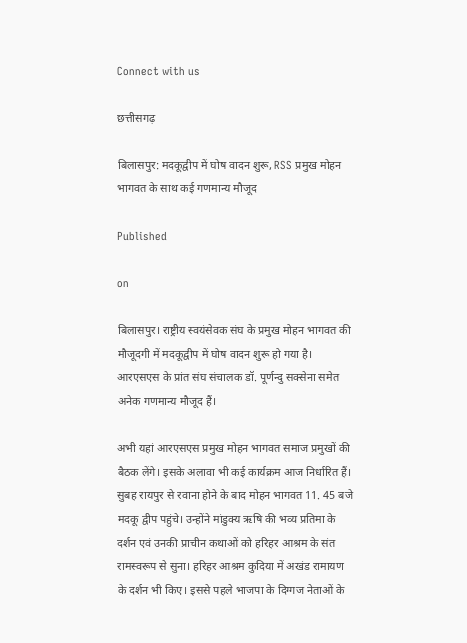Connect with us

छत्तीसगढ़

बिलासपुर: मदकूद्वीप में घोष वादन शुरू, RSS प्रमुख मोहन भागवत के साथ कई गणमान्य मौजूद

Published

on

बिलासपुर। राष्ट्रीय स्वयंसेवक संघ के प्रमुख मोहन भागवत की मौजूदगी में मदकूद्वीप में घोष वादन शुरू हो गया है। आरएसएस के प्रांत संघ संचालक डॉ. पूर्णन्दु सक्सेना समेत अनेक गणमान्य मौजूद हैं।

अभी यहां आरएसएस प्रमुख मोहन भागवत समाज प्रमुखों की बैठक लेंगे। इसके अलावा भी कई कार्यक्रम आज निर्धारित हैं। सुबह रायपुर से रवाना होने के बाद मोहन भागवत 11. 45 बजे मदकू द्वीप पहुंचे। उन्होंने मांडुक्य ऋषि की भव्य प्रतिमा के दर्शन एवं उनकी प्राचीन कथाओं को हरिहर आश्रम के संत रामस्वरूप से सुना। हरिहर आश्रम कुदिया में अखंड रामायण के दर्शन भी किए। इससे पहले भाजपा के दिग्गज नेताओं के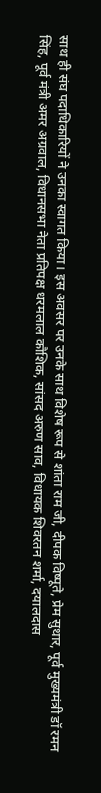साथ ही संघ पदाधिकारियों ने उनका स्वागत किया। इस अवसर पर उनके साथ विशेष रूप से शांता राम जी, दीपक विष्पूते, प्रेम सुथार, पूर्व मुख्यमंत्री डॉ रमन सिंह, पूर्व मंत्री अमर अग्रवाल, विधानसभा नेता प्रतिपक्ष धरमलाल कौशिक, सांसद अरुण साव, विधायक शिवरतन शर्मा, दयालदास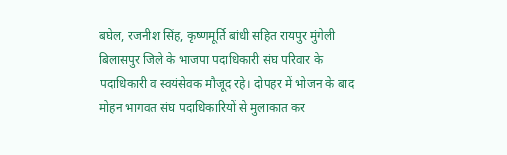बघेल, रजनीश सिंह, कृष्णमूर्ति बांधी सहित रायपुर मुंगेली बिलासपुर जिले के भाजपा पदाधिकारी संघ परिवार के पदाधिकारी व स्वयंसेवक मौजूद रहे। दोपहर में भोजन के बाद मोहन भागवत संघ पदाधिकारियों से मुलाकात कर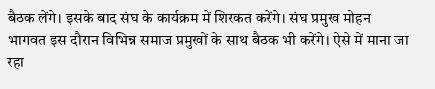बैठक लेंगे। इसके बाद संघ के कार्यक्रम में शिरकत करेंगे। संघ प्रमुख मोहन भागवत इस दौरान विभिन्न समाज प्रमुखों के साथ बैठक भी करेंगे। ऐसे में माना जा रहा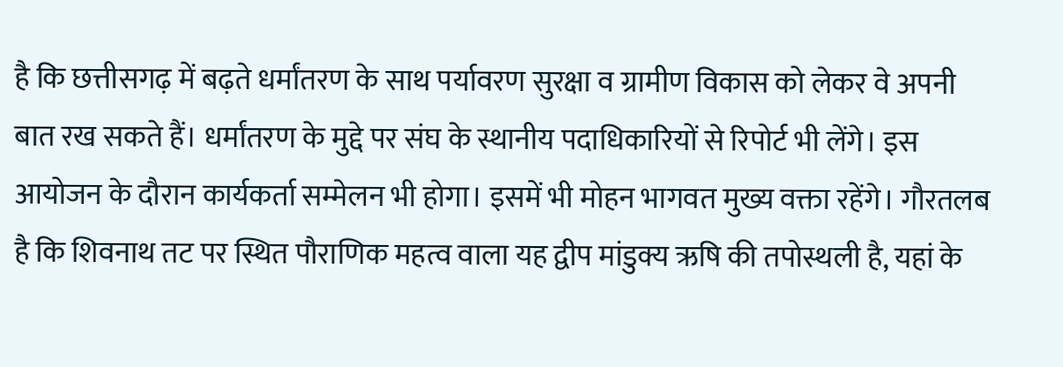है कि छत्तीसगढ़ में बढ़ते धर्मांतरण के साथ पर्यावरण सुरक्षा व ग्रामीण विकास को लेकर वे अपनी बात रख सकते हैं। धर्मांतरण के मुद्दे पर संघ के स्थानीय पदाधिकारियों से रिपोर्ट भी लेंगे। इस आयोजन के दौरान कार्यकर्ता सम्मेलन भी होगा। इसमें भी मोहन भागवत मुख्य वक्ता रहेंगे। गौरतलब है कि शिवनाथ तट पर स्थित पौराणिक महत्व वाला यह द्वीप मांडुक्य ऋषि की तपोस्थली है, यहां के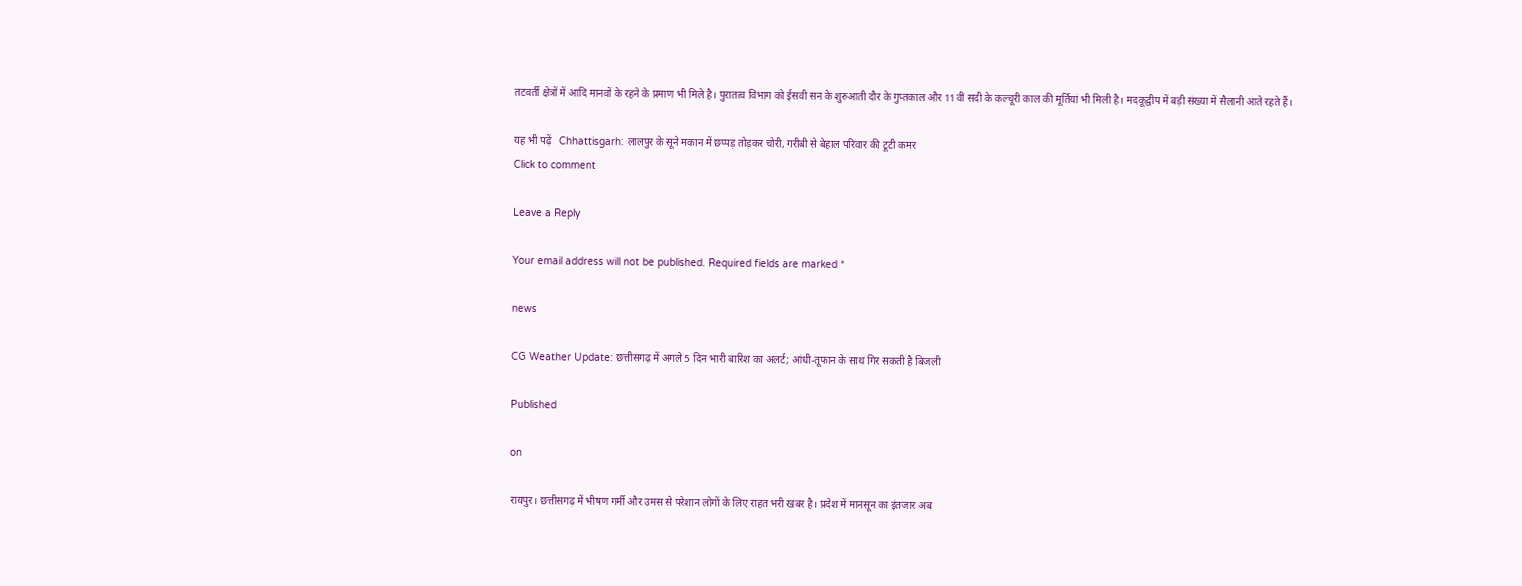तटवर्ती क्षेत्रों में आदि मानवों के रहने के प्रमाण भी मिले है। पुरातत्व विभाग को ईसवी सन के शुरुआती दौर के गुप्तकाल और 11वीं सदी के कल्चूरी काल की मूर्तियां भी मिली है। मदकूद्वीप में बड़ी संख्या में सैलानी आते रहते हैं।

यह भी पढ़ें   Chhattisgarh: लालपुर के सूने मकान में छप्पड़ तोड़कर चोरी, गरीबी से बेहाल परिवार की टूटी कमर
Click to comment

Leave a Reply

Your email address will not be published. Required fields are marked *

news

CG Weather Update: छत्तीसगढ़ में अगले 5 दिन भारी बारिश का अलर्ट; आंधी-तूफान के साथ गिर सकती है बिजली

Published

on

रायपुर। छत्तीसगढ़ में भीषण गर्मी और उमस से परेशान लोगों के लिए राहत भरी खबर है। प्रदेश में मानसून का इंतजार अब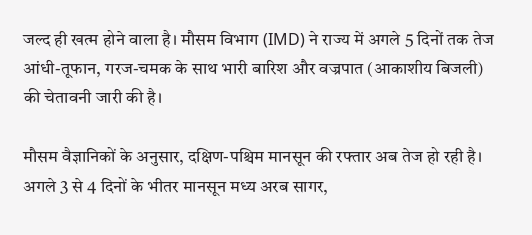जल्द ही खत्म होने वाला है। मौसम विभाग (IMD) ने राज्य में अगले 5 दिनों तक तेज आंधी-तूफान, गरज-चमक के साथ भारी बारिश और वज्रपात (आकाशीय बिजली) की चेतावनी जारी की है।

मौसम वैज्ञानिकों के अनुसार, दक्षिण-पश्चिम मानसून की रफ्तार अब तेज हो रही है। अगले 3 से 4 दिनों के भीतर मानसून मध्य अरब सागर,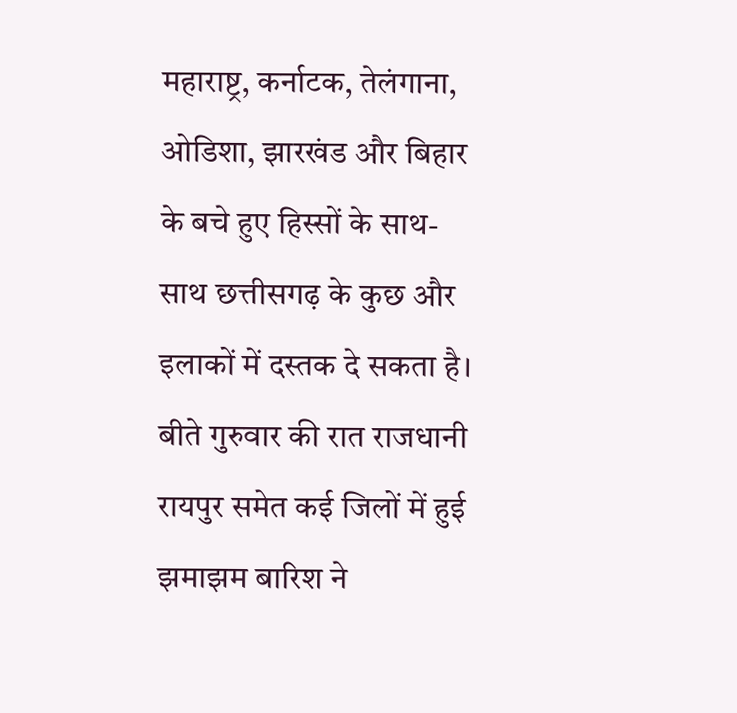महाराष्ट्र, कर्नाटक, तेलंगाना, ओडिशा, झारखंड और बिहार के बचे हुए हिस्सों के साथ-साथ छत्तीसगढ़ के कुछ और इलाकों में दस्तक दे सकता है। बीते गुरुवार की रात राजधानी रायपुर समेत कई जिलों में हुई झमाझम बारिश ने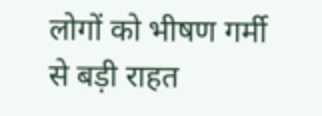लोगों को भीषण गर्मी से बड़ी राहत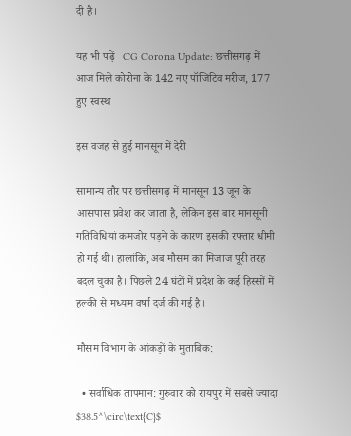दी है।

यह भी पढ़ें   CG Corona Update: छत्तीसगढ़ में आज मिले कोरोना के 142 नए पॉजिटिव मरीज, 177 हुए स्वस्थ

इस वजह से हुई मानसून में देरी

सामान्य तौर पर छत्तीसगढ़ में मानसून 13 जून के आसपास प्रवेश कर जाता है, लेकिन इस बार मानसूनी गतिविधियां कमजोर पड़ने के कारण इसकी रफ्तार धीमी हो गई थी। हालांकि, अब मौसम का मिजाज पूरी तरह बदल चुका है। पिछले 24 घंटों में प्रदेश के कई हिस्सों में हल्की से मध्यम वर्षा दर्ज की गई है।

मौसम विभाग के आंकड़ों के मुताबिक:

  • सर्वाधिक तापमान: गुरुवार को रायपुर में सबसे ज्यादा $38.5^\circ\text{C}$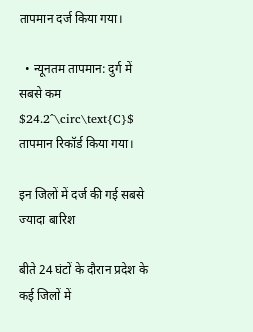तापमान दर्ज किया गया।

  • न्यूनतम तापमान: दुर्ग में सबसे कम $24.2^\circ\text{C}$ तापमान रिकॉर्ड किया गया।

इन जिलों में दर्ज की गई सबसे ज्यादा बारिश

बीते 24 घंटों के दौरान प्रदेश के कई जिलों में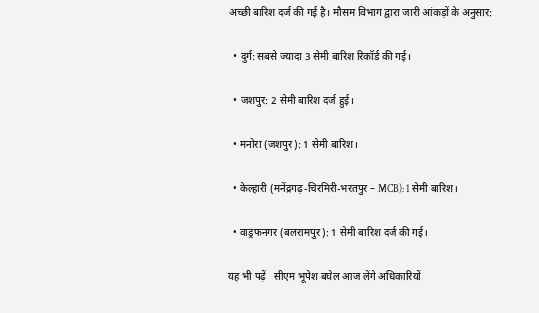अच्छी बारिश दर्ज की गई है। मौसम विभाग द्वारा जारी आंकड़ों के अनुसार:

  • दुर्ग: सबसे ज्यादा 3 सेमी बारिश रिकॉर्ड की गई।

  • जशपुर: 2 सेमी बारिश दर्ज हुई।

  • मनोरा (जशपुर): 1 सेमी बारिश।

  • केल्हारी (मनेंद्रगढ़-चिरमिरी-भरतपुर – MCB): 1 सेमी बारिश।

  • वाड्रफनगर (बलरामपुर): 1 सेमी बारिश दर्ज की गई।

यह भी पढ़ें   सीएम भूपेश बघेल आज लेंगे अधिकारियों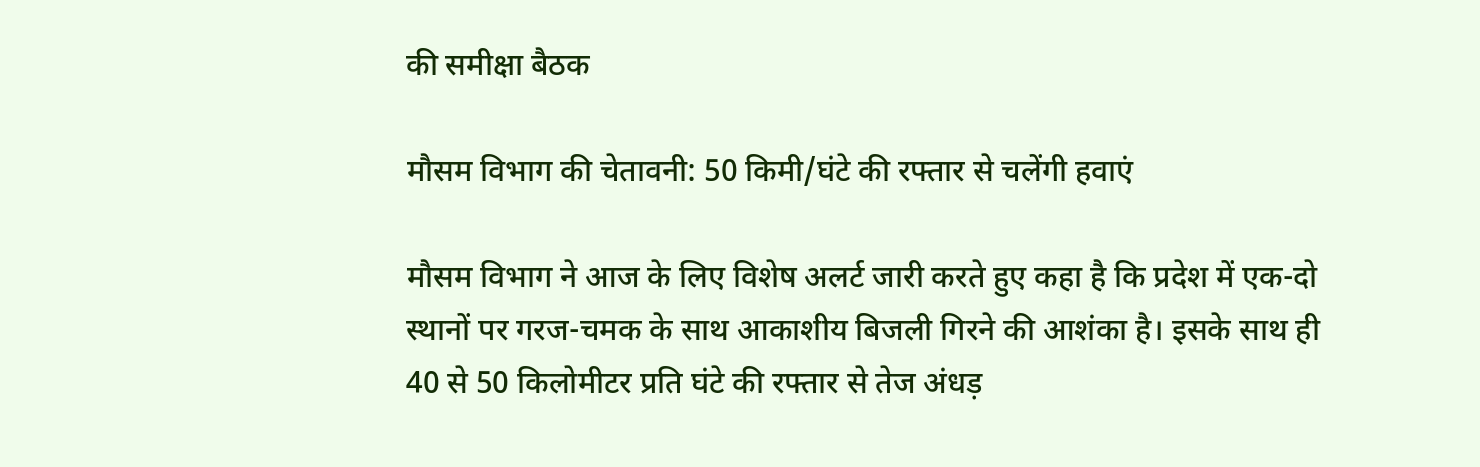की समीक्षा बैठक

मौसम विभाग की चेतावनी: 50 किमी/घंटे की रफ्तार से चलेंगी हवाएं

मौसम विभाग ने आज के लिए विशेष अलर्ट जारी करते हुए कहा है कि प्रदेश में एक-दो स्थानों पर गरज-चमक के साथ आकाशीय बिजली गिरने की आशंका है। इसके साथ ही 40 से 50 किलोमीटर प्रति घंटे की रफ्तार से तेज अंधड़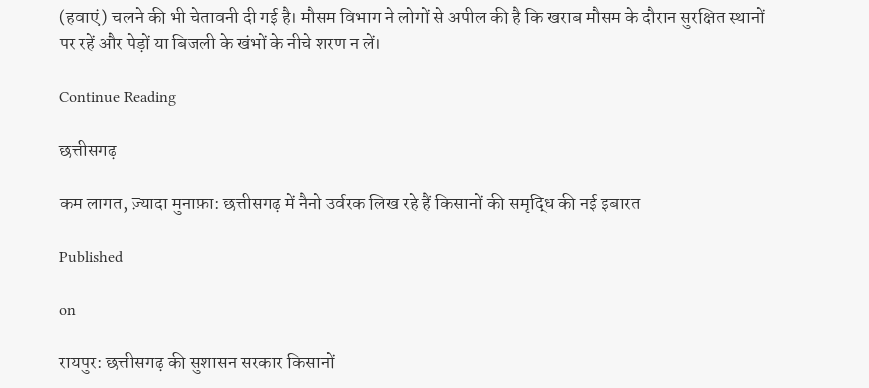(हवाएं) चलने की भी चेतावनी दी गई है। मौसम विभाग ने लोगों से अपील की है कि खराब मौसम के दौरान सुरक्षित स्थानों पर रहें और पेड़ों या बिजली के खंभों के नीचे शरण न लें।

Continue Reading

छत्तीसगढ़

कम लागत, ज़्यादा मुनाफ़ा: छत्तीसगढ़ में नैनो उर्वरक लिख रहे हैं किसानों की समृद्धि की नई इबारत

Published

on

रायपुर: छत्तीसगढ़ की सुशासन सरकार किसानों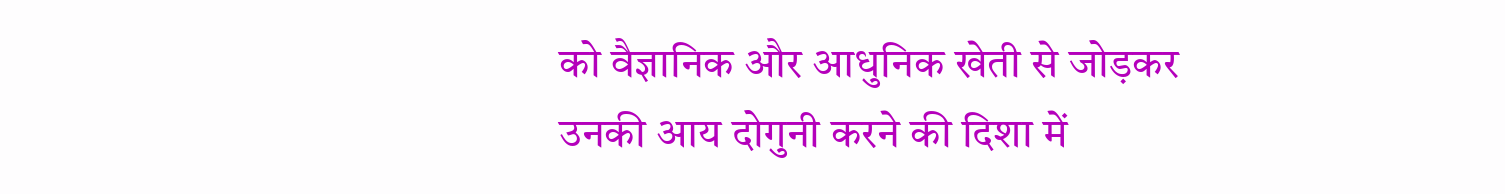को वैज्ञानिक और आधुनिक खेती से जोड़कर उनकी आय दोगुनी करने की दिशा में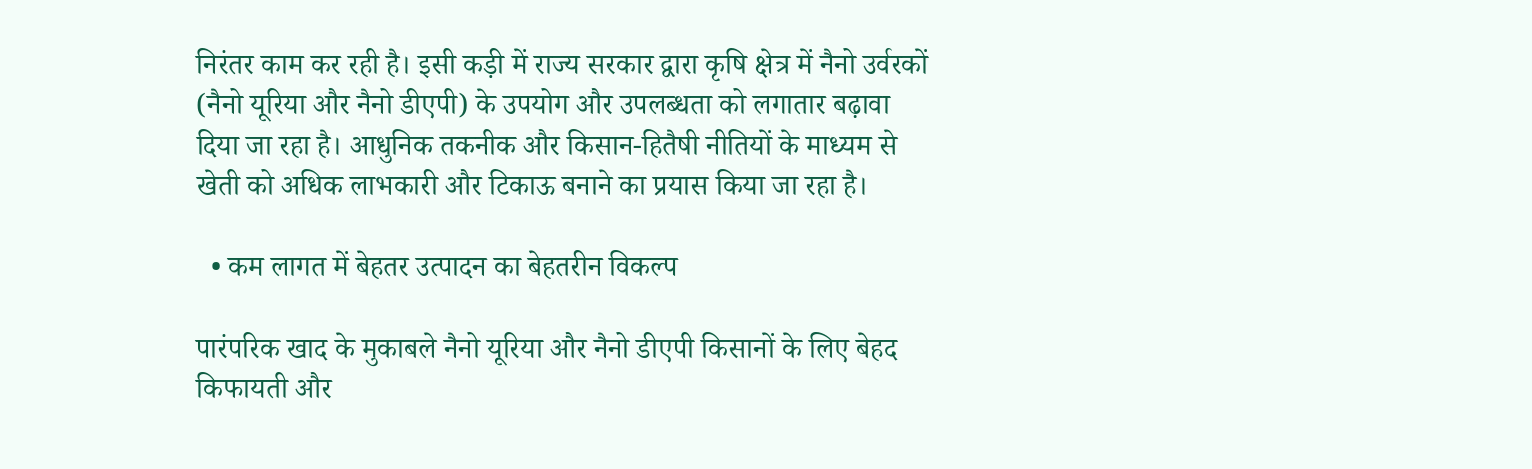निरंतर काम कर रही है। इसी कड़ी में राज्य सरकार द्वारा कृषि क्षेत्र में नैनो उर्वरकों (नैनो यूरिया और नैनो डीएपी) के उपयोग और उपलब्धता को लगातार बढ़ावा दिया जा रहा है। आधुनिक तकनीक और किसान-हितैषी नीतियों के माध्यम से खेती को अधिक लाभकारी और टिकाऊ बनाने का प्रयास किया जा रहा है।

  • कम लागत में बेहतर उत्पादन का बेहतरीन विकल्प

पारंपरिक खाद के मुकाबले नैनो यूरिया और नैनो डीएपी किसानों के लिए बेहद किफायती और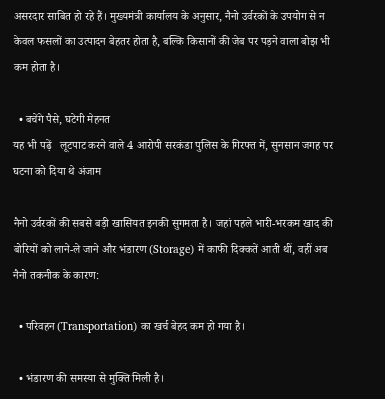असरदार साबित हो रहे हैं। मुख्यमंत्री कार्यालय के अनुसार, नैनो उर्वरकों के उपयोग से न केवल फसलों का उत्पादन बेहतर होता है, बल्कि किसानों की जेब पर पड़ने वाला बोझ भी कम होता है।

  • बचेंगे पैसे, घटेगी मेहनत
यह भी पढ़ें   लूटपाट करने वाले 4 आरोपी सरकंडा पुलिस के गिरफ्त में, सुनसान जगह पर घटना को दिया थे अंजाम

नैनो उर्वरकों की सबसे बड़ी खासियत इनकी सुगमता है। जहां पहले भारी-भरकम खाद की बोरियों को लाने-ले जाने और भंडारण (Storage) में काफी दिक्कतें आती थीं, वहीं अब नैनो तकनीक के कारण:

  • परिवहन (Transportation) का खर्च बेहद कम हो गया है।

  • भंडारण की समस्या से मुक्ति मिली है।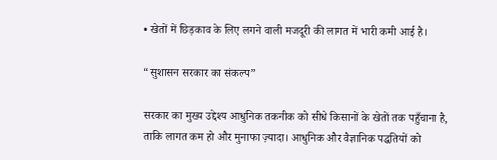• खेतों में छिड़काव के लिए लगने वाली मजदूरी की लागत में भारी कमी आई है।

“सुशासन सरकार का संकल्प”

सरकार का मुख्य उद्देश्य आधुनिक तकनीक को सीधे किसानों के खेतों तक पहुँचाना है, ताकि लागत कम हो और मुनाफा ज़्यादा। आधुनिक और वैज्ञानिक पद्धतियों को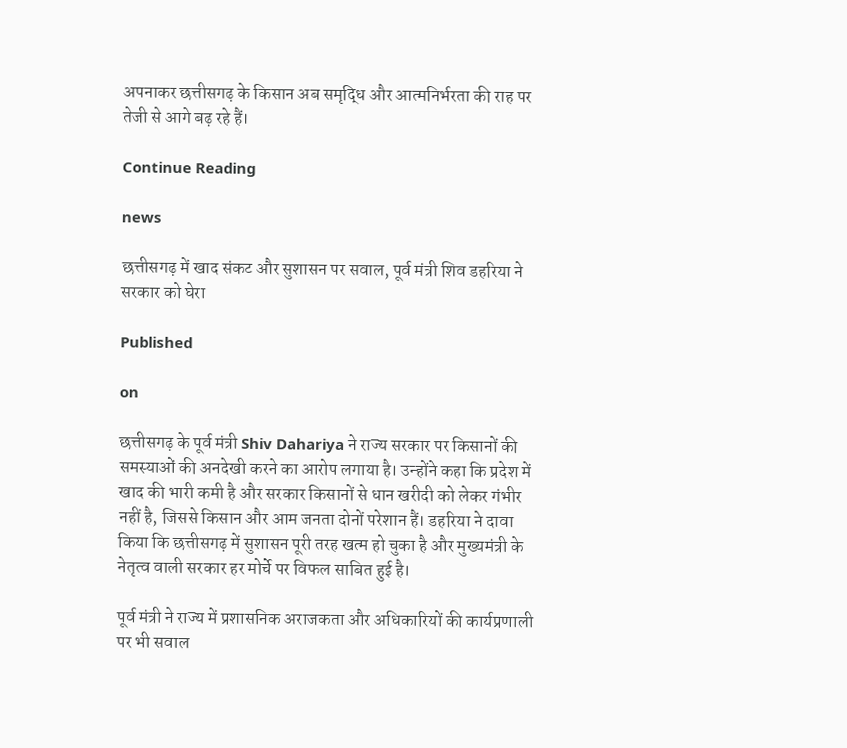अपनाकर छत्तीसगढ़ के किसान अब समृद्धि और आत्मनिर्भरता की राह पर तेजी से आगे बढ़ रहे हैं।

Continue Reading

news

छत्तीसगढ़ में खाद संकट और सुशासन पर सवाल, पूर्व मंत्री शिव डहरिया ने सरकार को घेरा

Published

on

छत्तीसगढ़ के पूर्व मंत्री Shiv Dahariya ने राज्य सरकार पर किसानों की समस्याओं की अनदेखी करने का आरोप लगाया है। उन्होंने कहा कि प्रदेश में खाद की भारी कमी है और सरकार किसानों से धान खरीदी को लेकर गंभीर नहीं है, जिससे किसान और आम जनता दोनों परेशान हैं। डहरिया ने दावा किया कि छत्तीसगढ़ में सुशासन पूरी तरह खत्म हो चुका है और मुख्यमंत्री के नेतृत्व वाली सरकार हर मोर्चे पर विफल साबित हुई है।

पूर्व मंत्री ने राज्य में प्रशासनिक अराजकता और अधिकारियों की कार्यप्रणाली पर भी सवाल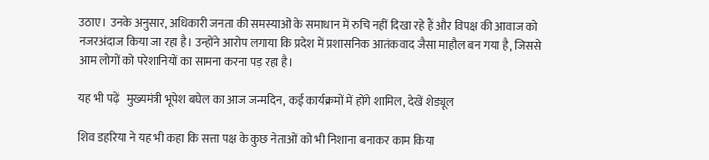उठाए। उनके अनुसार, अधिकारी जनता की समस्याओं के समाधान में रुचि नहीं दिखा रहे हैं और विपक्ष की आवाज को नजरअंदाज किया जा रहा है। उन्होंने आरोप लगाया कि प्रदेश में प्रशासनिक आतंकवाद जैसा माहौल बन गया है, जिससे आम लोगों को परेशानियों का सामना करना पड़ रहा है।

यह भी पढ़ें   मुख्यमंत्री भूपेश बघेल का आज जन्मदिन, कई कार्यक्रमों में होंगे शामिल, देखें शेड्यूल

शिव डहरिया ने यह भी कहा कि सत्ता पक्ष के कुछ नेताओं को भी निशाना बनाकर काम किया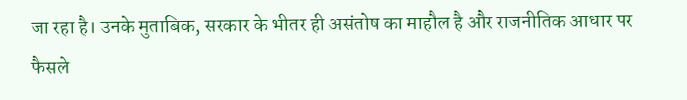जा रहा है। उनके मुताबिक, सरकार के भीतर ही असंतोष का माहौल है और राजनीतिक आधार पर फैसले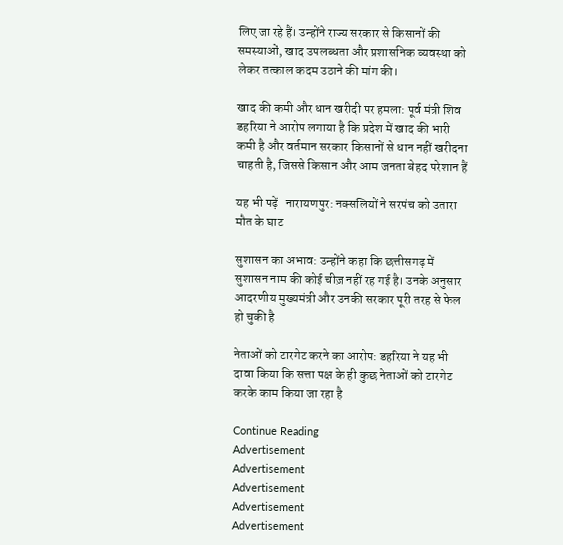लिए जा रहे हैं। उन्होंने राज्य सरकार से किसानों की समस्याओं, खाद उपलब्धता और प्रशासनिक व्यवस्था को लेकर तत्काल कदम उठाने की मांग की।

खाद की कमी और धान खरीदी पर हमला: पूर्व मंत्री शिव डहरिया ने आरोप लगाया है कि प्रदेश में खाद की भारी कमी है और वर्तमान सरकार किसानों से धान नहीं खरीदना चाहती है, जिससे किसान और आम जनता बेहद परेशान हैं

यह भी पढ़ें   नारायणपुर: नक्सलियों ने सरपंच को उतारा मौत के घाट

सुशासन का अभाव: उन्होंने कहा कि छत्तीसगढ़ में सुशासन नाम की कोई चीज़ नहीं रह गई है। उनके अनुसार आदरणीय मुख्यमंत्री और उनकी सरकार पूरी तरह से फेल हो चुकी है

नेताओं को टारगेट करने का आरोप: डहरिया ने यह भी दावा किया कि सत्ता पक्ष के ही कुछ नेताओं को टारगेट करके काम किया जा रहा है

Continue Reading
Advertisement
Advertisement
Advertisement
Advertisement
Advertisement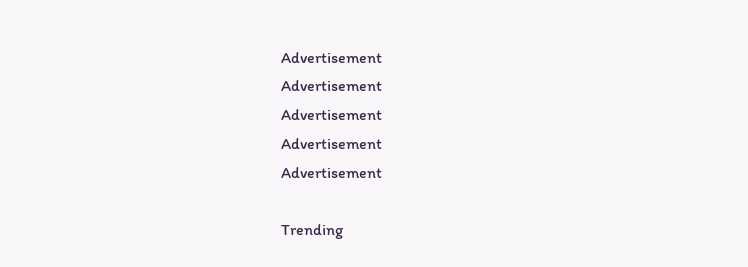Advertisement
Advertisement
Advertisement
Advertisement
Advertisement

Trending